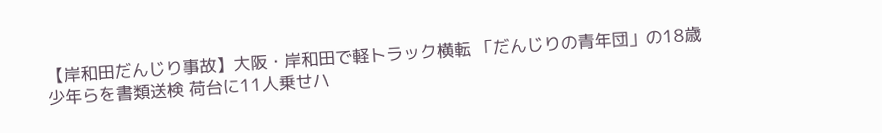【岸和田だんじり事故】大阪・岸和田で軽トラック横転 「だんじりの青年団」の18歳少年らを書類送検 荷台に11人乗せハ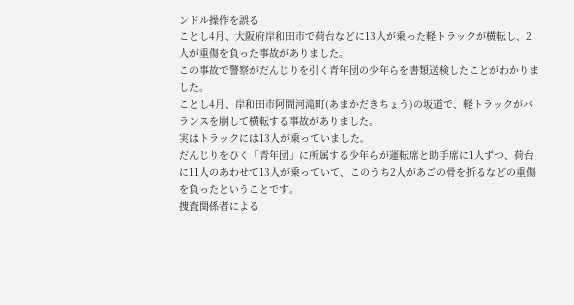ンドル操作を誤る
ことし4月、大阪府岸和田市で荷台などに13人が乗った軽トラックが横転し、2人が重傷を負った事故がありました。
この事故で警察がだんじりを引く青年団の少年らを書類送検したことがわかりました。
ことし4月、岸和田市阿間河滝町(あまかだきちょう)の坂道で、軽トラックがバランスを崩して横転する事故がありました。
実はトラックには13人が乗っていました。
だんじりをひく「青年団」に所属する少年らが運転席と助手席に1人ずつ、荷台に11人のあわせて13人が乗っていて、このうち2人があごの骨を折るなどの重傷を負ったということです。
捜査関係者による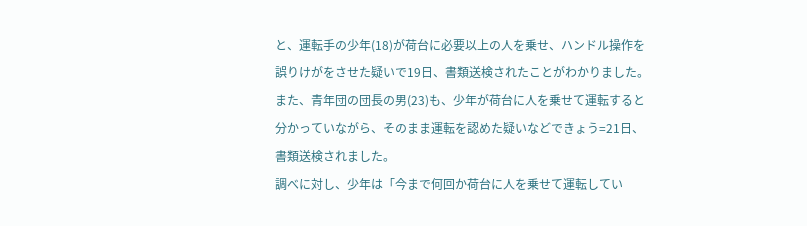と、運転手の少年(18)が荷台に必要以上の人を乗せ、ハンドル操作を誤りけがをさせた疑いで19日、書類送検されたことがわかりました。
また、青年団の団長の男(23)も、少年が荷台に人を乗せて運転すると分かっていながら、そのまま運転を認めた疑いなどできょう=21日、書類送検されました。
調べに対し、少年は「今まで何回か荷台に人を乗せて運転してい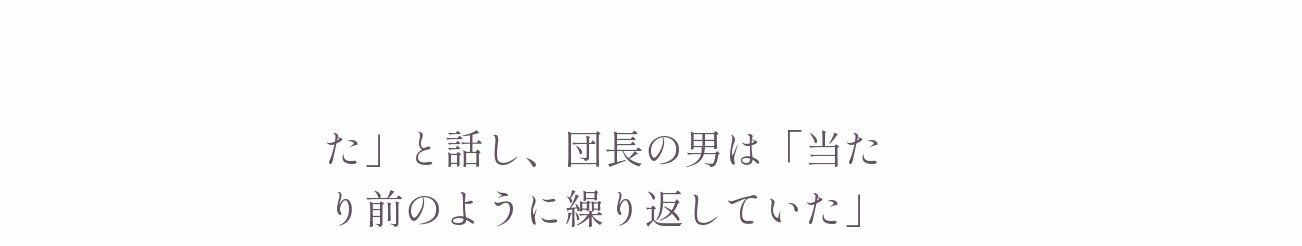た」と話し、団長の男は「当たり前のように繰り返していた」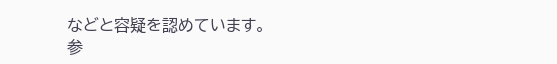などと容疑を認めています。
参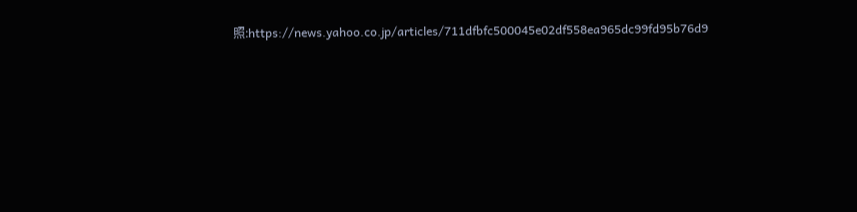照:https://news.yahoo.co.jp/articles/711dfbfc500045e02df558ea965dc99fd95b76d9